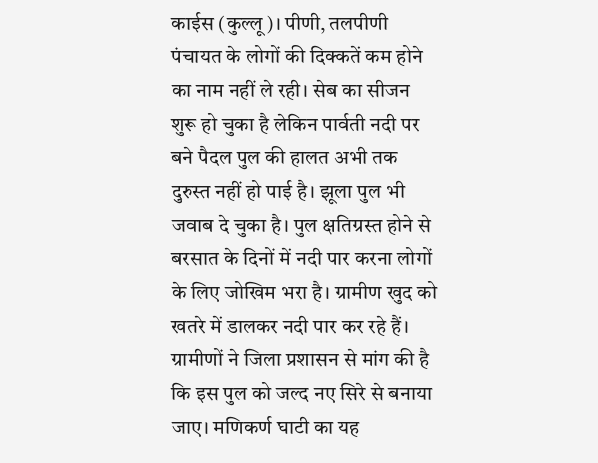काईस (कुल्लू)। पीणी, तलपीणी पंचायत के लोगों की दिक्कतें कम होने का नाम नहीं ले रही। सेब का सीजन शुरू हो चुका है लेकिन पार्वती नदी पर बने पैदल पुल की हालत अभी तक दुरुस्त नहीं हो पाई है। झूला पुल भी जवाब दे चुका है। पुल क्षतिग्रस्त होने से बरसात के दिनों में नदी पार करना लोगों के लिए जोखिम भरा है। ग्रामीण खुद को खतरे में डालकर नदी पार कर रहे हैं।
ग्रामीणों ने जिला प्रशासन से मांग की है कि इस पुल को जल्द नए सिरे से बनाया जाए। मणिकर्ण घाटी का यह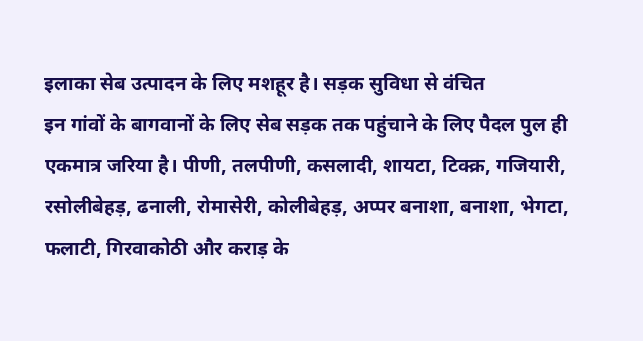इलाका सेब उत्पादन के लिए मशहूर है। सड़क सुविधा से वंचित
इन गांवों के बागवानों के लिए सेब सड़क तक पहुंचाने के लिए पैदल पुल ही एकमात्र जरिया है। पीणी, तलपीणी, कसलादी, शायटा, टिक्क्र, गजियारी, रसोलीबेहड़, ढनाली, रोमासेरी, कोलीबेहड़, अप्पर बनाशा, बनाशा, भेगटा, फलाटी, गिरवाकोठी और कराड़ के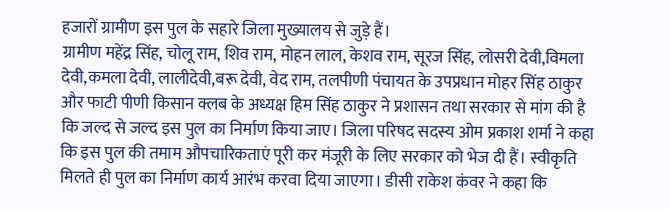हजारों ग्रामीण इस पुल के सहारे जिला मुख्यालय से जुड़े हैं।
ग्रामीण महेंद्र सिंह, चोलू राम, शिव राम, मोहन लाल, केशव राम, सूरज सिंह, लोसरी देवी,विमला देवी,कमला देवी, लालीदेवी,बरू देवी, वेद राम, तलपीणी पंचायत के उपप्रधान मोहर सिंह ठाकुर और फाटी पीणी किसान क्लब के अध्यक्ष हिम सिंह ठाकुर ने प्रशासन तथा सरकार से मांग की है कि जल्द से जल्द इस पुल का निर्माण किया जाए। जिला परिषद सदस्य ओम प्रकाश शर्मा ने कहा कि इस पुल की तमाम औपचारिकताएं पूरी कर मंजूरी के लिए सरकार को भेज दी हैं। स्वीकृति मिलते ही पुल का निर्माण कार्य आरंभ करवा दिया जाएगा। डीसी राकेश कंवर ने कहा कि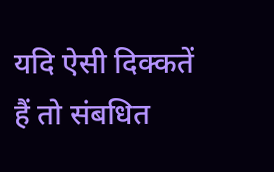यदि ऐसी दिक्कतें हैं तो संबधित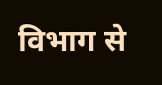विभाग से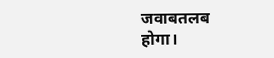जवाबतलब होगा।